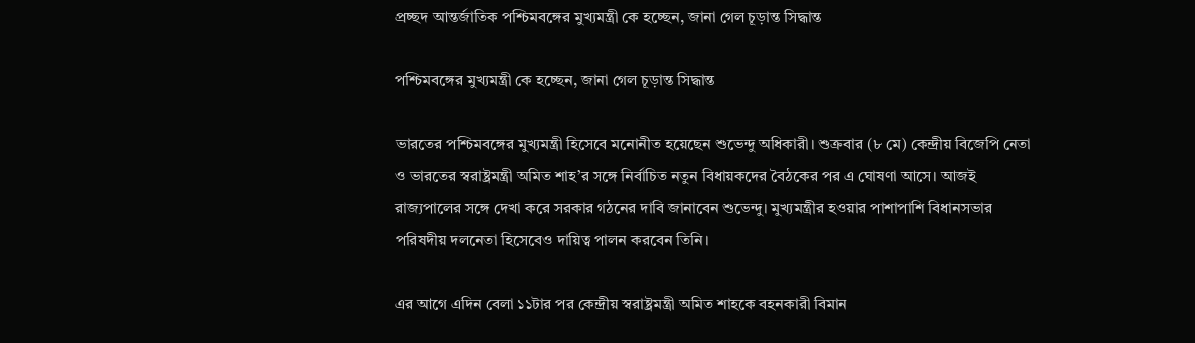প্রচ্ছদ আন্তর্জাতিক পশ্চিমবঙ্গের মুখ্যমন্ত্রী কে হচ্ছেন, জানা গেল চূড়ান্ত সিদ্ধান্ত

পশ্চিমবঙ্গের মুখ্যমন্ত্রী কে হচ্ছেন, জানা গেল চূড়ান্ত সিদ্ধান্ত

ভারতের পশ্চিমবঙ্গের মুখ্যমন্ত্রী হিসেবে মনোনীত হয়েছেন শুভেন্দু অধিকারী। শুক্রবার (৮ মে) কেন্দ্রীয় বিজেপি নেতা ও ভারতের স্বরাষ্ট্রমন্ত্রী অমিত শাহ’র সঙ্গে নির্বাচিত নতুন বিধায়কদের বৈঠকের পর এ ঘোষণা আসে। আজই রাজ্যপালের সঙ্গে দেখা করে সরকার গঠনের দাবি জানাবেন শুভেন্দু। মুখ্যমন্ত্রীর হওয়ার পাশাপাশি বিধানসভার পরিষদীয় দলনেতা হিসেবেও দায়িত্ব পালন করবেন তিনি।

এর আগে এদিন বেলা ১১টার পর কেন্দ্রীয় স্বরাষ্ট্রমন্ত্রী অমিত শাহকে বহনকারী বিমান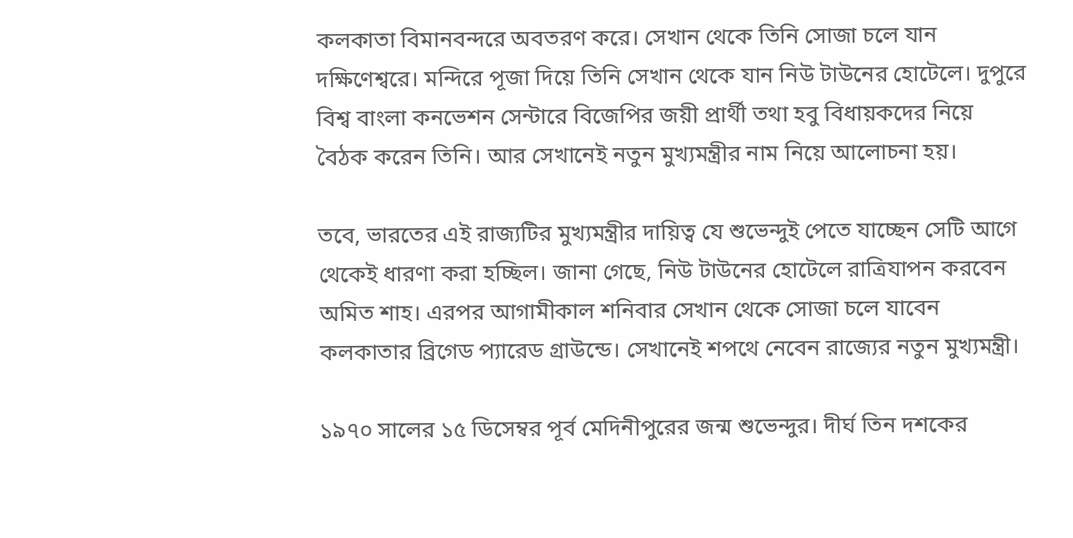কলকাতা বিমানবন্দরে অবতরণ করে। সেখান থেকে তিনি সোজা চলে যান দক্ষিণেশ্বরে। মন্দিরে পূজা দিয়ে তিনি সেখান থেকে যান নিউ টাউনের হোটেলে। দুপুরে বিশ্ব বাংলা কনভেশন সেন্টারে বিজেপির জয়ী প্রার্থী তথা হবু বিধায়কদের নিয়ে বৈঠক করেন তিনি। আর সেখানেই নতুন মুখ্যমন্ত্রীর নাম নিয়ে আলোচনা হয়।

তবে, ভারতের এই রাজ্যটির মুখ্যমন্ত্রীর দায়িত্ব যে শুভেন্দুই পেতে যাচ্ছেন সেটি আগে থেকেই ধারণা করা হচ্ছিল। জানা গেছে, নিউ টাউনের হোটেলে রাত্রিযাপন করবেন অমিত শাহ। এরপর আগামীকাল শনিবার সেখান থেকে সোজা চলে যাবেন কলকাতার ব্রিগেড প্যারেড গ্রাউন্ডে। সেখানেই শপথে নেবেন রাজ্যের নতুন মুখ্যমন্ত্রী।

১৯৭০ সালের ১৫ ডিসেম্বর পূর্ব মেদিনীপুরের জন্ম শুভেন্দুর। দীর্ঘ তিন দশকের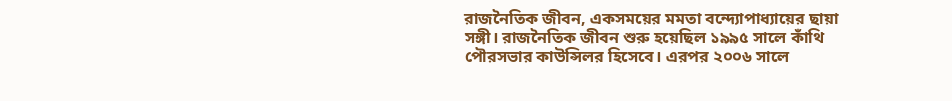রাজনৈতিক জীবন, একসময়ের মমতা বন্দ্যোপাধ্যায়ের ছায়া সঙ্গী। রাজনৈতিক জীবন শুরু হয়েছিল ১৯৯৫ সালে কাঁথি পৌরসভার কাউন্সিলর হিসেবে। এরপর ২০০৬ সালে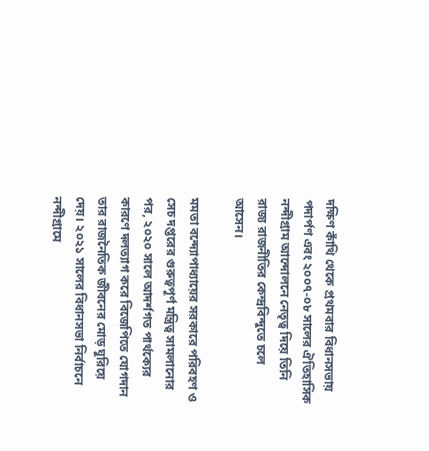দক্ষিণ কাঁথি থেকে প্রথমবার বিধানসভায় পদার্পণ এবং ২০০৭-০৮ সালের ঐতিহাসিক নন্দীগ্রাম আন্দোলনে নেতৃত্ব দিয়ে তিনি রাজ্য রাজনীতির কেন্দ্রবিন্দুতে চলে আসেন।

মমতা বন্দ্যোপাধ্যায়ের সরকারে পরিবহণ ও সেচ দপ্তরের গুরুত্বপূর্ণ মন্ত্রিত্ব সামলানোর পর, ২০২০ সালে আদর্শগত পার্থক্যের কারণে দলত্যাগ করে বিজেপিতে যোগদান তার রাজনৈতিক জীবনের মোড় ঘুরিয়ে দেয়। ২০২১ সালের বিধানসভা নির্বাচনে নন্দীগ্রামে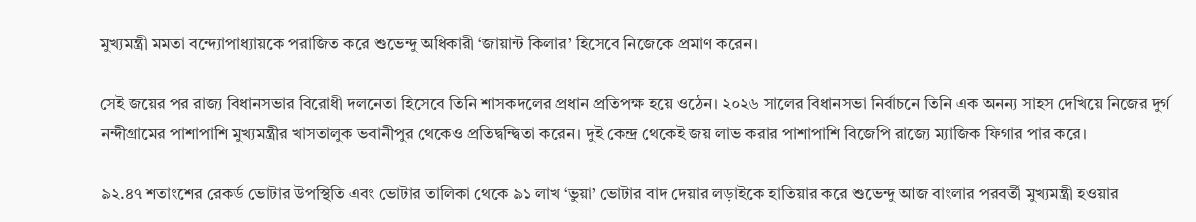মুখ্যমন্ত্রী মমতা বন্দ্যোপাধ্যায়কে পরাজিত করে শুভেন্দু অধিকারী ‘জায়ান্ট কিলার’ হিসেবে নিজেকে প্রমাণ করেন।

সেই জয়ের পর রাজ্য বিধানসভার বিরোধী দলনেতা হিসেবে তিনি শাসকদলের প্রধান প্রতিপক্ষ হয়ে ওঠেন। ২০২৬ সালের বিধানসভা নির্বাচনে তিনি এক অনন্য সাহস দেখিয়ে নিজের দুর্গ নন্দীগ্রামের পাশাপাশি মুখ্যমন্ত্রীর খাসতালুক ভবানীপুর থেকেও প্রতিদ্বন্দ্বিতা করেন। দুই কেন্দ্র থেকেই জয় লাভ করার পাশাপাশি বিজেপি রাজ্যে ম্যাজিক ফিগার পার করে।

৯২.৪৭ শতাংশের রেকর্ড ভোটার উপস্থিতি এবং ভোটার তালিকা থেকে ৯১ লাখ ‘ভুয়া’ ভোটার বাদ দেয়ার লড়াইকে হাতিয়ার করে শুভেন্দু আজ বাংলার পরবর্তী মুখ্যমন্ত্রী হওয়ার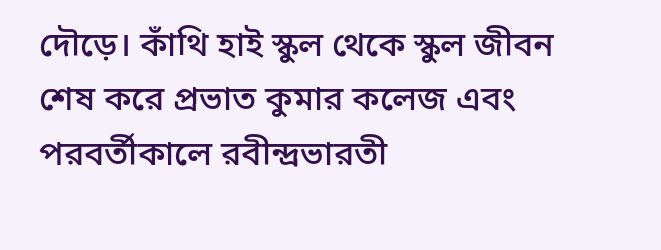দৌড়ে। কাঁথি হাই স্কুল থেকে স্কুল জীবন শেষ করে প্রভাত কুমার কলেজ এবং পরবর্তীকালে রবীন্দ্রভারতী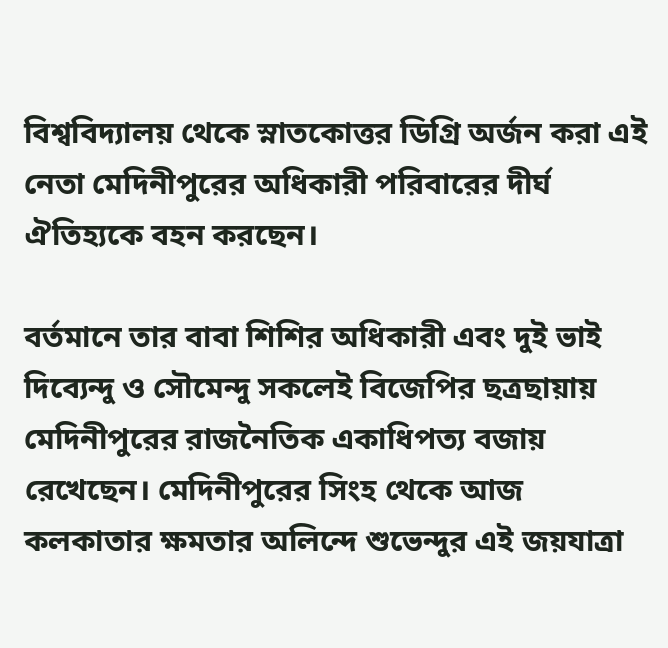বিশ্ববিদ্যালয় থেকে স্নাতকোত্তর ডিগ্রি অর্জন করা এই নেতা মেদিনীপুরের অধিকারী পরিবারের দীর্ঘ ঐতিহ্যকে বহন করছেন।

বর্তমানে তার বাবা শিশির অধিকারী এবং দুই ভাই দিব্যেন্দু ও সৌমেন্দু সকলেই বিজেপির ছত্রছায়ায় মেদিনীপুরের রাজনৈতিক একাধিপত্য বজায় রেখেছেন। মেদিনীপুরের সিংহ থেকে আজ কলকাতার ক্ষমতার অলিন্দে শুভেন্দুর এই জয়যাত্রা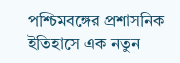পশ্চিমবঙ্গের প্রশাসনিক ইতিহাসে এক নতুন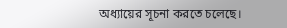অধ্যায়ের সূচনা করতে চলেছে।